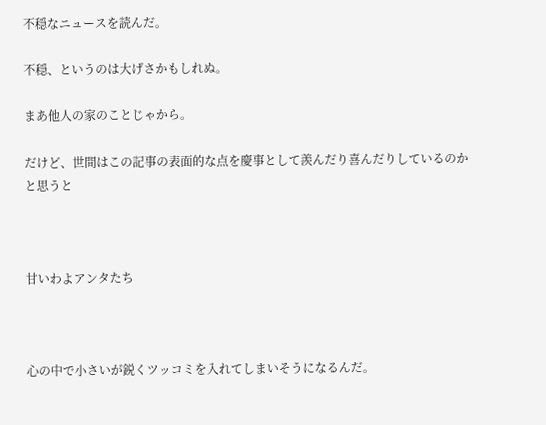不穏なニュースを読んだ。

不穏、というのは大げさかもしれぬ。

まあ他人の家のことじゃから。

だけど、世間はこの記事の表面的な点を慶事として羨んだり喜んだりしているのかと思うと



甘いわよアンタたち



心の中で小さいが鋭くツッコミを入れてしまいそうになるんだ。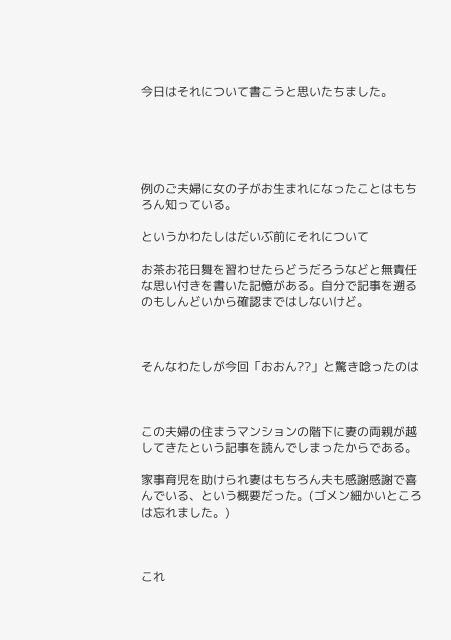今日はそれについて書こうと思いたちました。





例のご夫婦に女の子がお生まれになったことはもちろん知っている。

というかわたしはだいぶ前にそれについて

お茶お花日舞を習わせたらどうだろうなどと無責任な思い付きを書いた記憶がある。自分で記事を遡るのもしんどいから確認まではしないけど。



そんなわたしが今回「おおん??」と驚き唸ったのは



この夫婦の住まうマンションの階下に妻の両親が越してきたという記事を読んでしまったからである。

家事育児を助けられ妻はもちろん夫も感謝感謝で喜んでいる、という概要だった。(ゴメン細かいところは忘れました。)



これ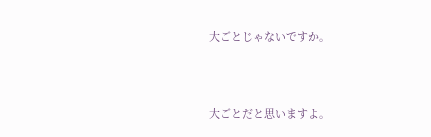大ごとじゃないですか。



大ごとだと思いますよ。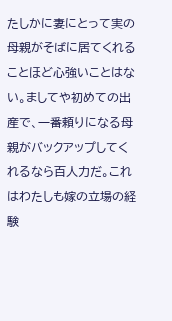たしかに妻にとって実の母親がそばに居てくれることほど心強いことはない。ましてや初めての出産で、一番頼りになる母親がバックアップしてくれるなら百人力だ。これはわたしも嫁の立場の経験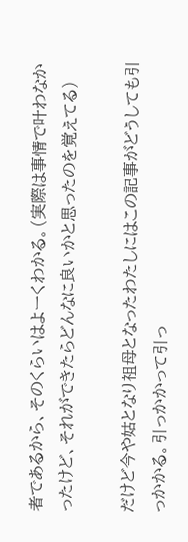者であるから、そのくらいはよーくわかる。(実際は事情で叶わなかったけど、それができたらどんなに良いかと思ったのを覚えてる)

だけど今や姑となり祖母となったわたしにはこの記事がどうしても引っかかる。引っかかって引っ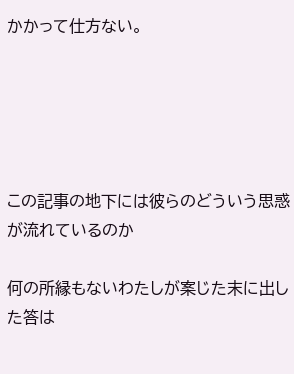かかって仕方ない。





この記事の地下には彼らのどういう思惑が流れているのか

何の所縁もないわたしが案じた末に出した答は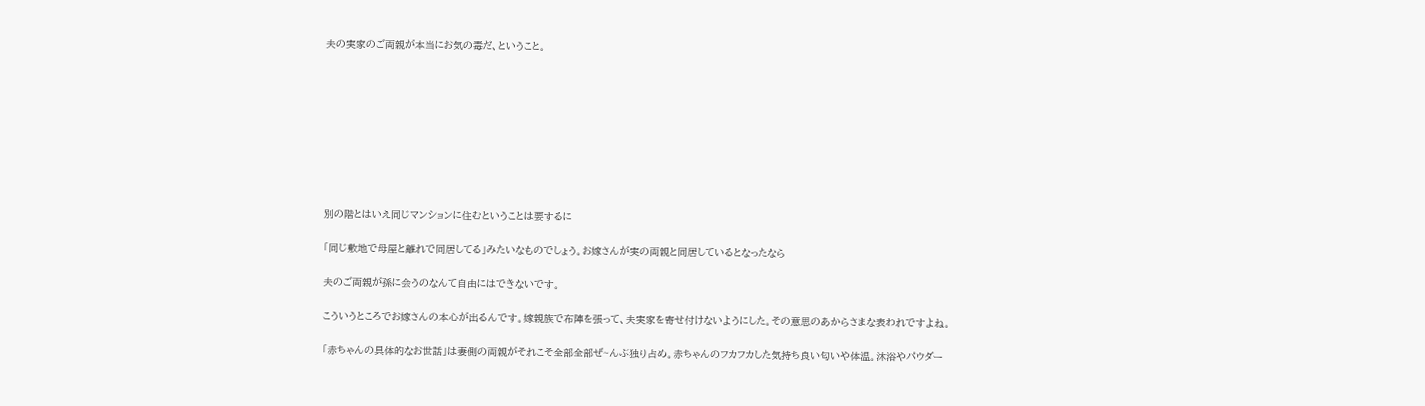夫の実家のご両親が本当にお気の毒だ、ということ。









別の階とはいえ同じマンションに住むということは要するに

「同じ敷地で母屋と離れで同居してる」みたいなものでしょう。お嫁さんが実の両親と同居しているとなったなら

夫のご両親が孫に会うのなんて自由にはできないです。

こういうところでお嫁さんの本心が出るんです。嫁親族で布陣を張って、夫実家を寄せ付けないようにした。その意思のあからさまな表われですよね。

「赤ちゃんの具体的なお世話」は妻側の両親がそれこそ全部全部ぜ~んぶ独り占め。赤ちゃんのフカフカした気持ち良い匂いや体温。沐浴やパウダー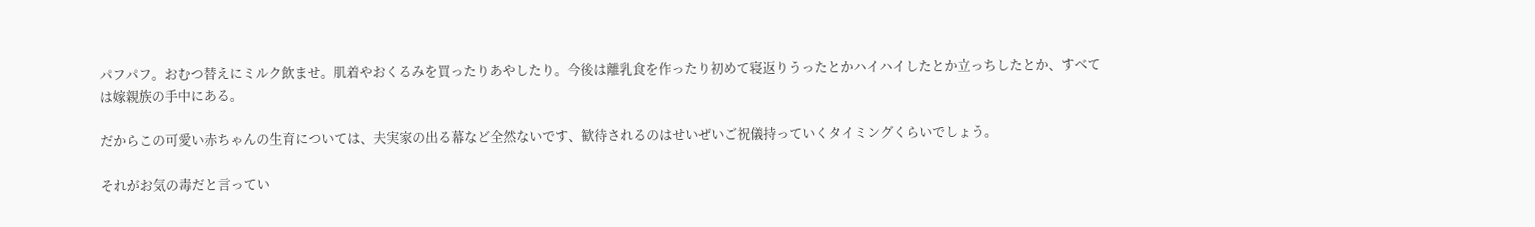パフパフ。おむつ替えにミルク飲ませ。肌着やおくるみを買ったりあやしたり。今後は離乳食を作ったり初めて寝返りうったとかハイハイしたとか立っちしたとか、すべては嫁親族の手中にある。

だからこの可愛い赤ちゃんの生育については、夫実家の出る幕など全然ないです、歓待されるのはせいぜいご祝儀持っていくタイミングくらいでしょう。

それがお気の毒だと言ってい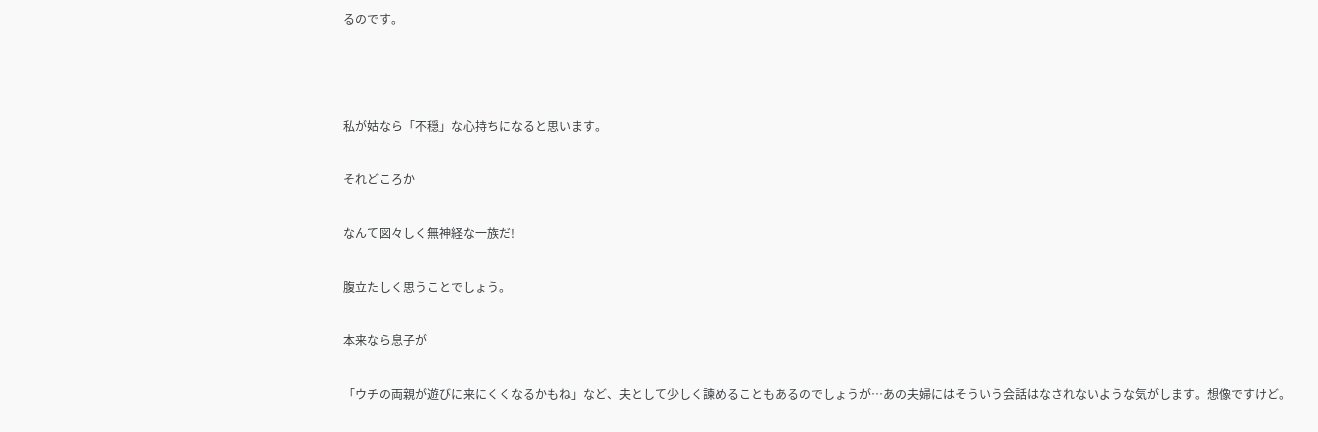るのです。



私が姑なら「不穏」な心持ちになると思います。

それどころか

なんて図々しく無神経な一族だ!

腹立たしく思うことでしょう。

本来なら息子が

「ウチの両親が遊びに来にくくなるかもね」など、夫として少しく諫めることもあるのでしょうが…あの夫婦にはそういう会話はなされないような気がします。想像ですけど。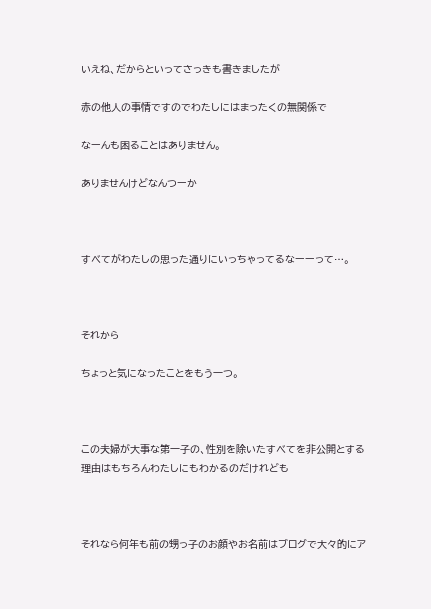いえね、だからといってさっきも書きましたが

赤の他人の事情ですのでわたしにはまったくの無関係で

なーんも困ることはありません。

ありませんけどなんつーか



すべてがわたしの思った通りにいっちゃってるなーーって…。



それから

ちょっと気になったことをもう一つ。



この夫婦が大事な第一子の、性別を除いたすべてを非公開とする理由はもちろんわたしにもわかるのだけれども



それなら何年も前の甥っ子のお顔やお名前はブログで大々的にア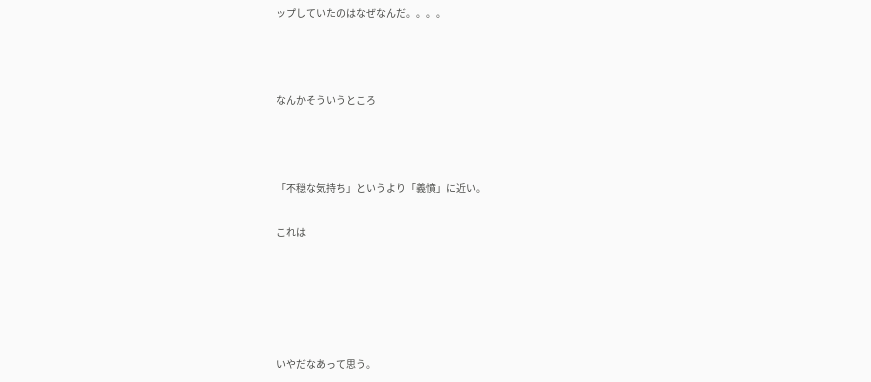ップしていたのはなぜなんだ。。。。



なんかそういうところ



「不穏な気持ち」というより「義憤」に近い。

これは





いやだなあって思う。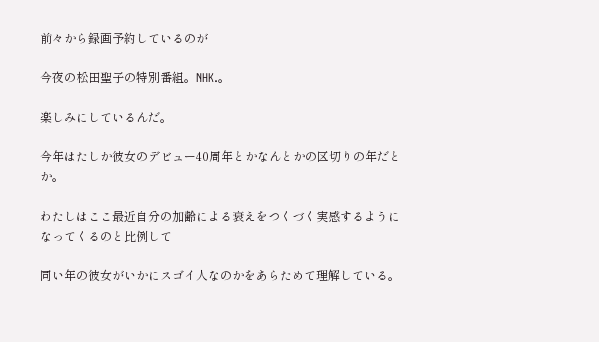前々から録画予約しているのが

今夜の松田聖子の特別番組。NHK.。

楽しみにしているんだ。

今年はたしか彼女のデビュー40周年とかなんとかの区切りの年だとか。

わたしはここ最近自分の加齢による衰えをつくづく実感するようになってくるのと比例して

同い年の彼女がいかにスゴイ人なのかをあらためて理解している。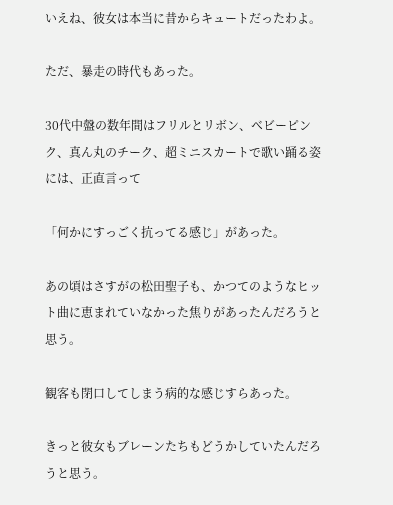いえね、彼女は本当に昔からキュートだったわよ。

ただ、暴走の時代もあった。

30代中盤の数年間はフリルとリボン、ベビーピンク、真ん丸のチーク、超ミニスカートで歌い踊る姿には、正直言って

「何かにすっごく抗ってる感じ」があった。

あの頃はさすがの松田聖子も、かつてのようなヒット曲に恵まれていなかった焦りがあったんだろうと思う。

観客も閉口してしまう病的な感じすらあった。

きっと彼女もブレーンたちもどうかしていたんだろうと思う。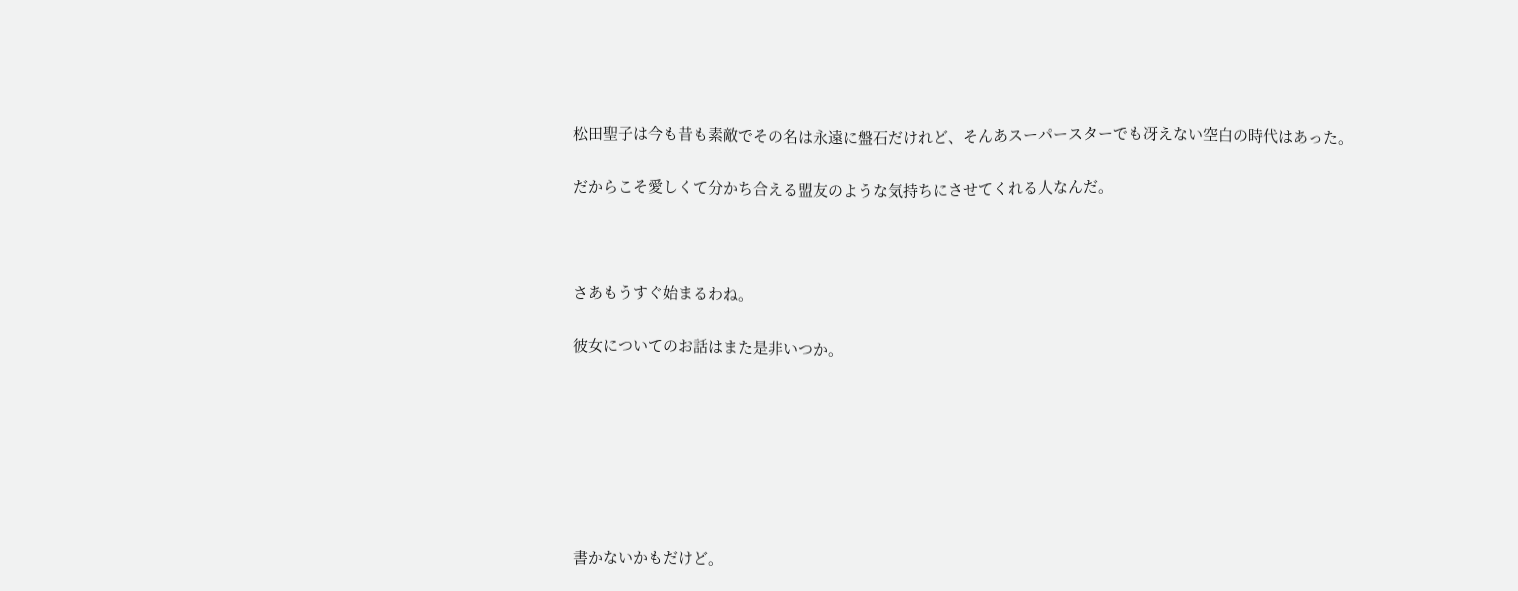松田聖子は今も昔も素敵でその名は永遠に盤石だけれど、そんあスーパースターでも冴えない空白の時代はあった。

だからこそ愛しくて分かち合える盟友のような気持ちにさせてくれる人なんだ。



さあもうすぐ始まるわね。

彼女についてのお話はまた是非いつか。







書かないかもだけど。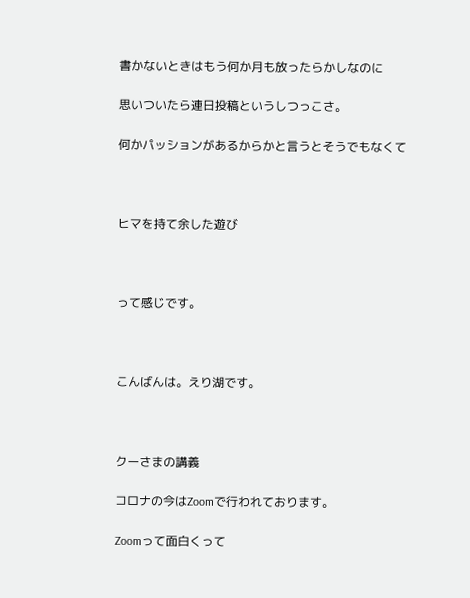書かないときはもう何か月も放ったらかしなのに

思いついたら連日投稿というしつっこさ。

何かパッションがあるからかと言うとそうでもなくて



ヒマを持て余した遊び



って感じです。



こんばんは。えり湖です。



クーさまの講義

コロナの今はZoomで行われております。

Zoomって面白くって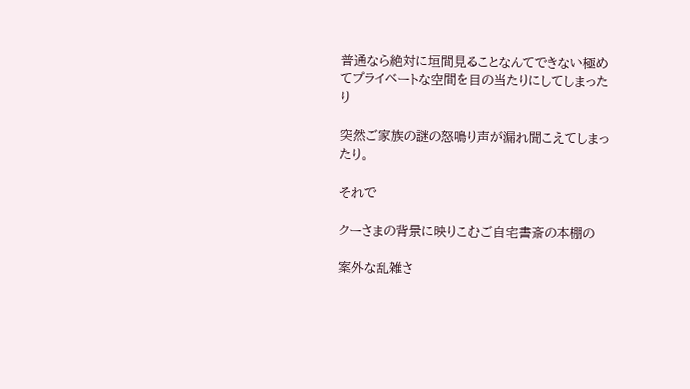普通なら絶対に垣間見ることなんてできない極めてプライベートな空間を目の当たりにしてしまったり

突然ご家族の謎の怒鳴り声が漏れ聞こえてしまったり。

それで

クーさまの背景に映りこむご自宅書斎の本棚の

案外な乱雑さ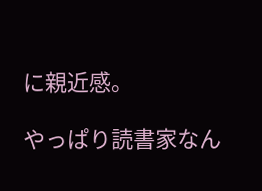に親近感。

やっぱり読書家なん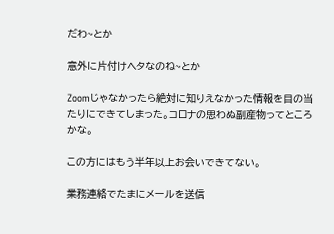だわ~とか

意外に片付けヘタなのね~とか

Zoomじゃなかったら絶対に知りえなかった情報を目の当たりにできてしまった。コロナの思わぬ副産物ってところかな。

この方にはもう半年以上お会いできてない。

業務連絡でたまにメールを送信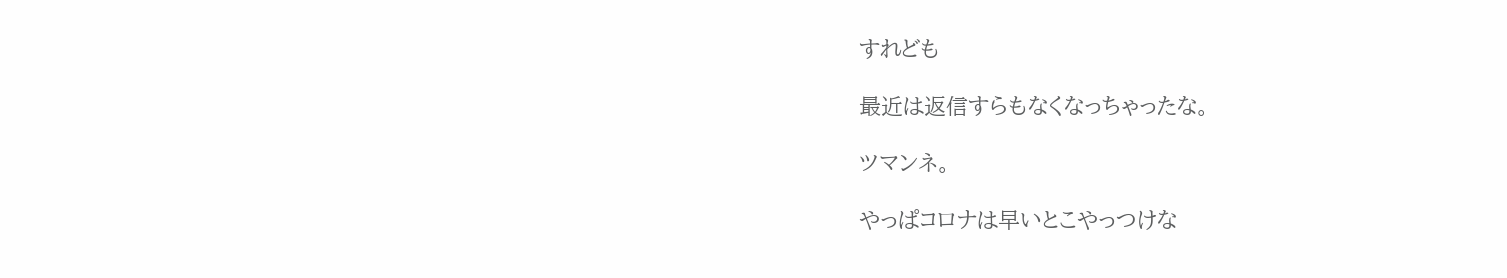すれども

最近は返信すらもなくなっちゃったな。

ツマンネ。

やっぱコロナは早いとこやっつけな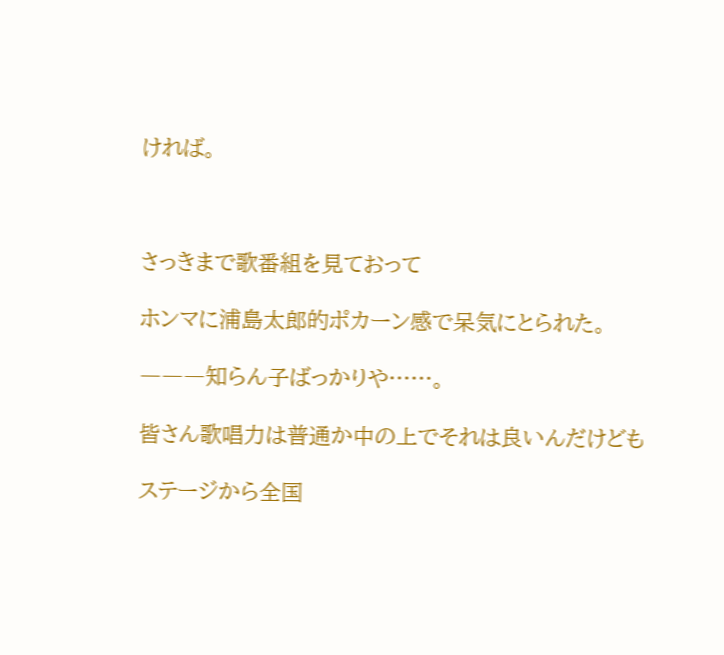ければ。



さっきまで歌番組を見ておって

ホンマに浦島太郎的ポカーン感で呆気にとられた。

―――知らん子ばっかりや……。

皆さん歌唱力は普通か中の上でそれは良いんだけども

ステージから全国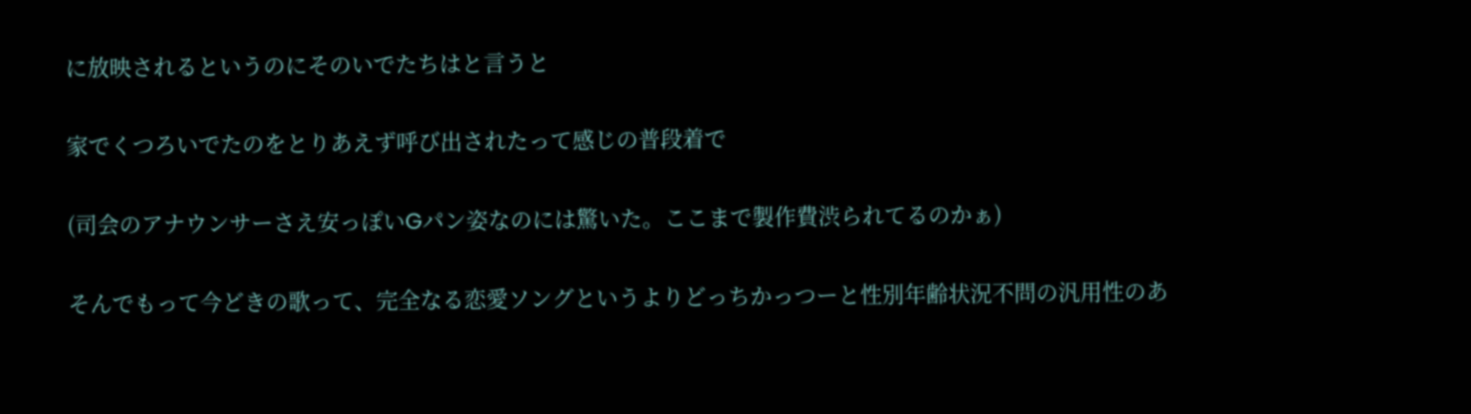に放映されるというのにそのいでたちはと言うと

家でくつろいでたのをとりあえず呼び出されたって感じの普段着で

(司会のアナウンサーさえ安っぽいGパン姿なのには驚いた。ここまで製作費渋られてるのかぁ)

そんでもって今どきの歌って、完全なる恋愛ソングというよりどっちかっつーと性別年齢状況不問の汎用性のあ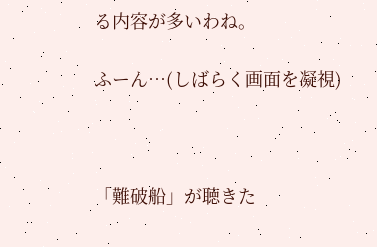る内容が多いわね。

ふーん…(しばらく画面を凝視)



「難破船」が聴きた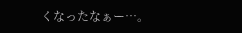くなったなぁー…。